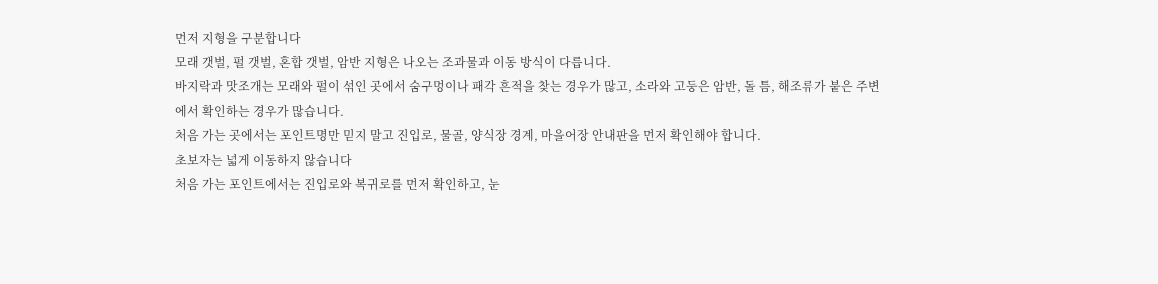먼저 지형을 구분합니다
모래 갯벌, 펄 갯벌, 혼합 갯벌, 암반 지형은 나오는 조과물과 이동 방식이 다릅니다.
바지락과 맛조개는 모래와 펄이 섞인 곳에서 숨구멍이나 패각 흔적을 찾는 경우가 많고, 소라와 고둥은 암반, 돌 틈, 해조류가 붙은 주변에서 확인하는 경우가 많습니다.
처음 가는 곳에서는 포인트명만 믿지 말고 진입로, 물골, 양식장 경계, 마을어장 안내판을 먼저 확인해야 합니다.
초보자는 넓게 이동하지 않습니다
처음 가는 포인트에서는 진입로와 복귀로를 먼저 확인하고, 눈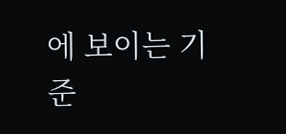에 보이는 기준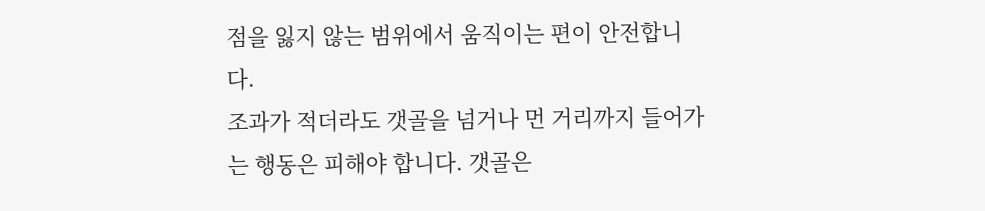점을 잃지 않는 범위에서 움직이는 편이 안전합니다.
조과가 적더라도 갯골을 넘거나 먼 거리까지 들어가는 행동은 피해야 합니다. 갯골은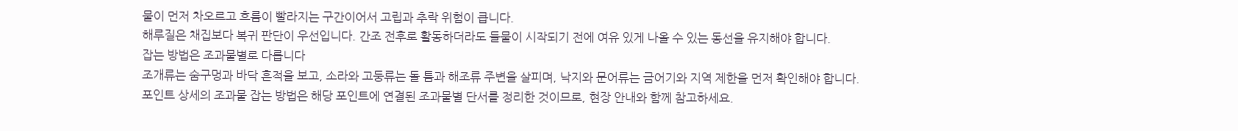물이 먼저 차오르고 흐름이 빨라지는 구간이어서 고립과 추락 위험이 큽니다.
해루질은 채집보다 복귀 판단이 우선입니다. 간조 전후로 활동하더라도 들물이 시작되기 전에 여유 있게 나올 수 있는 동선을 유지해야 합니다.
잡는 방법은 조과물별로 다릅니다
조개류는 숨구멍과 바닥 흔적을 보고, 소라와 고둥류는 돌 틈과 해조류 주변을 살피며, 낙지와 문어류는 금어기와 지역 제한을 먼저 확인해야 합니다.
포인트 상세의 조과물 잡는 방법은 해당 포인트에 연결된 조과물별 단서를 정리한 것이므로, 현장 안내와 함께 참고하세요.